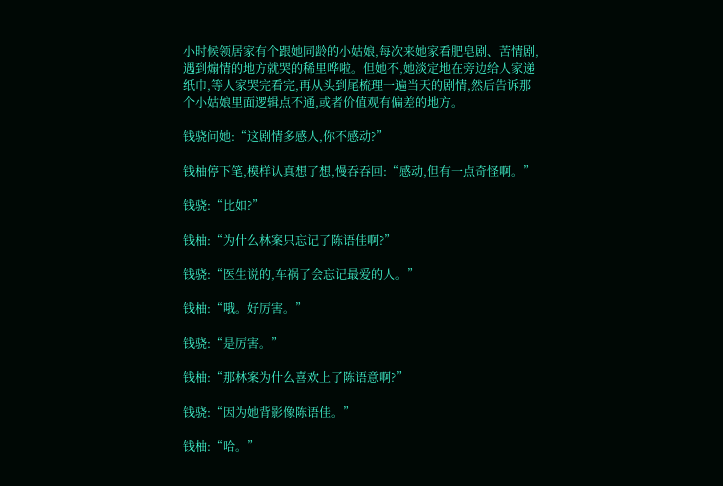小时候领居家有个跟她同龄的小姑娘,每次来她家看肥皂剧、苦情剧,遇到煽情的地方就哭的稀里哗啦。但她不,她淡定地在旁边给人家递纸巾,等人家哭完看完,再从头到尾梳理一遍当天的剧情,然后告诉那个小姑娘里面逻辑点不通,或者价值观有偏差的地方。

钱骁问她:“这剧情多感人,你不感动?”

钱柚停下笔,模样认真想了想,慢吞吞回:“感动,但有一点奇怪啊。”

钱骁:“比如?”

钱柚:“为什么林案只忘记了陈语佳啊?”

钱骁:“医生说的,车祸了会忘记最爱的人。”

钱柚:“哦。好厉害。”

钱骁:“是厉害。”

钱柚:“那林案为什么喜欢上了陈语意啊?”

钱骁:“因为她背影像陈语佳。”

钱柚:“哈。”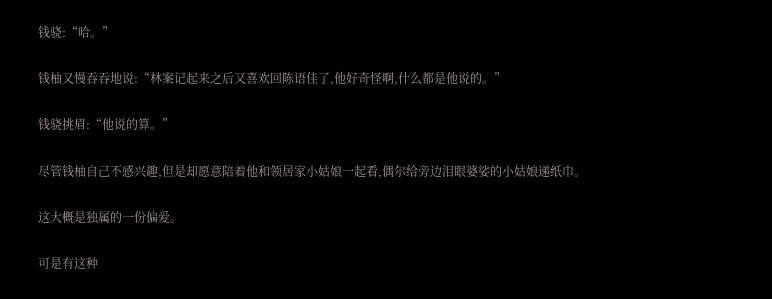钱骁:“哈。”

钱柚又慢吞吞地说:“林案记起来之后又喜欢回陈语佳了,他好奇怪啊,什么都是他说的。”

钱骁挑眉:“他说的算。”

尽管钱柚自己不感兴趣,但是却愿意陪着他和领居家小姑娘一起看,偶尔给旁边泪眼婆娑的小姑娘递纸巾。

这大概是独属的一份偏爱。

可是有这种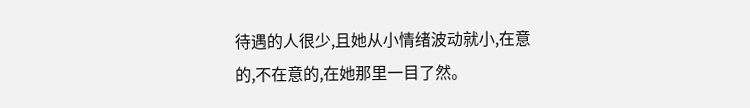待遇的人很少,且她从小情绪波动就小,在意的,不在意的,在她那里一目了然。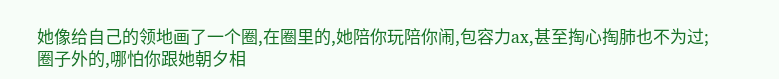她像给自己的领地画了一个圈,在圈里的,她陪你玩陪你闹,包容力ax,甚至掏心掏肺也不为过;圈子外的,哪怕你跟她朝夕相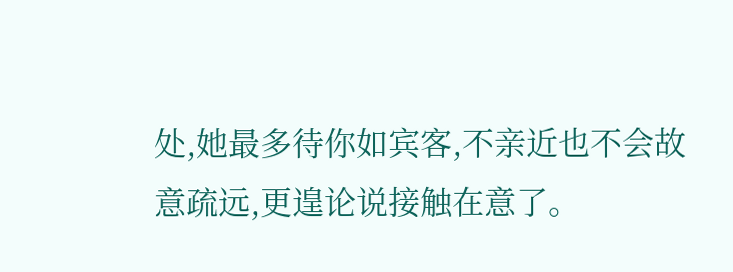处,她最多待你如宾客,不亲近也不会故意疏远,更遑论说接触在意了。